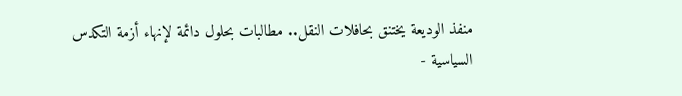منفذ الوديعة يختنق بحافلات النقل.. مطالبات بحلول دائمة لإنهاء أزمة التكدس
السياسية -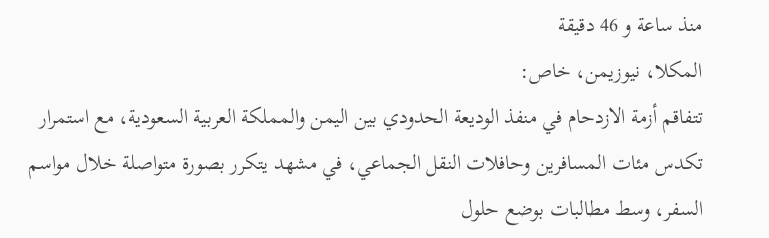منذ ساعة و 46 دقيقة
المكلا، نيوزيمن، خاص:
تتفاقم أزمة الازدحام في منفذ الوديعة الحدودي بين اليمن والمملكة العربية السعودية، مع استمرار تكدس مئات المسافرين وحافلات النقل الجماعي، في مشهد يتكرر بصورة متواصلة خلال مواسم السفر، وسط مطالبات بوضع حلول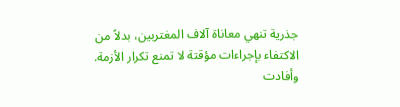جذرية تنهي معاناة آلاف المغتربين، بدلاً من الاكتفاء بإجراءات مؤقتة لا تمنع تكرار الأزمة.
وأفادت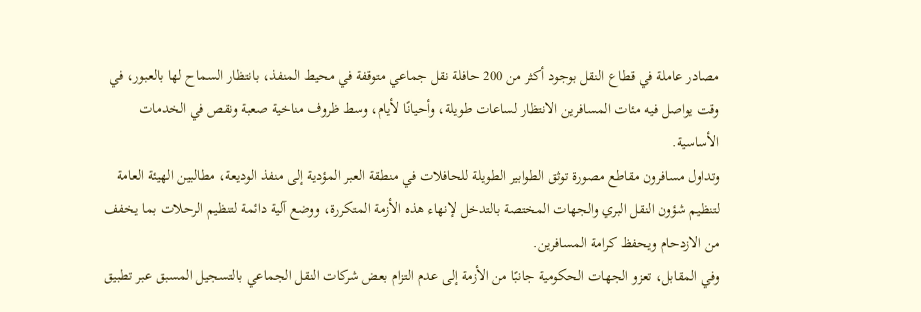مصادر عاملة في قطاع النقل بوجود أكثر من 200 حافلة نقل جماعي متوقفة في محيط المنفذ، بانتظار السماح لها بالعبور، في وقت يواصل فيه مئات المسافرين الانتظار لساعات طويلة، وأحيانًا لأيام، وسط ظروف مناخية صعبة ونقص في الخدمات الأساسية.
وتداول مسافرون مقاطع مصورة توثق الطوابير الطويلة للحافلات في منطقة العبر المؤدية إلى منفذ الوديعة، مطالبين الهيئة العامة لتنظيم شؤون النقل البري والجهات المختصة بالتدخل لإنهاء هذه الأزمة المتكررة، ووضع آلية دائمة لتنظيم الرحلات بما يخفف من الازدحام ويحفظ كرامة المسافرين.
وفي المقابل، تعزو الجهات الحكومية جانبًا من الأزمة إلى عدم التزام بعض شركات النقل الجماعي بالتسجيل المسبق عبر تطبيق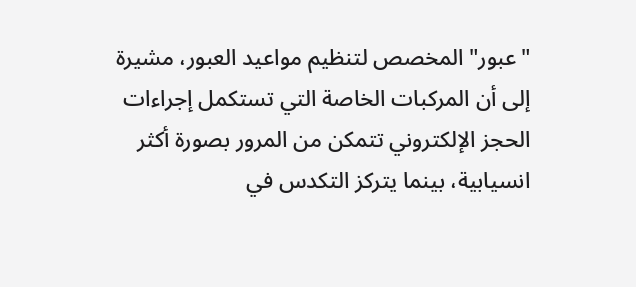"عبور" المخصص لتنظيم مواعيد العبور، مشيرة إلى أن المركبات الخاصة التي تستكمل إجراءات الحجز الإلكتروني تتمكن من المرور بصورة أكثر انسيابية، بينما يتركز التكدس في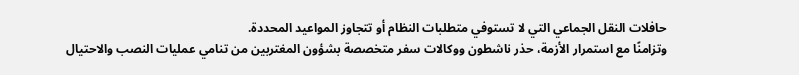حافلات النقل الجماعي التي لا تستوفي متطلبات النظام أو تتجاوز المواعيد المحددة.
وتزامنًا مع استمرار الأزمة، حذر ناشطون ووكالات سفر متخصصة بشؤون المغتربين من تنامي عمليات النصب والاحتيال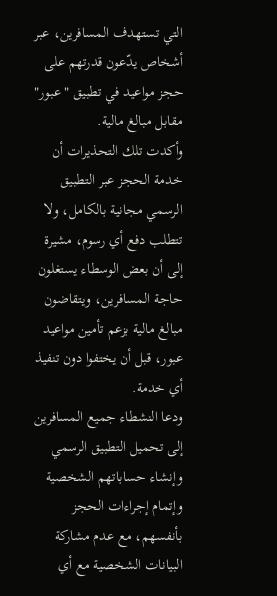التي تستهدف المسافرين، عبر أشخاص يدّعون قدرتهم على حجز مواعيد في تطبيق "عبور" مقابل مبالغ مالية.
وأكدت تلك التحذيرات أن خدمة الحجز عبر التطبيق الرسمي مجانية بالكامل، ولا تتطلب دفع أي رسوم، مشيرة إلى أن بعض الوسطاء يستغلون حاجة المسافرين، ويتقاضون مبالغ مالية بزعم تأمين مواعيد عبور، قبل أن يختفوا دون تنفيذ أي خدمة.
ودعا النشطاء جميع المسافرين إلى تحميل التطبيق الرسمي وإنشاء حساباتهم الشخصية وإتمام إجراءات الحجز بأنفسهم، مع عدم مشاركة البيانات الشخصية مع أي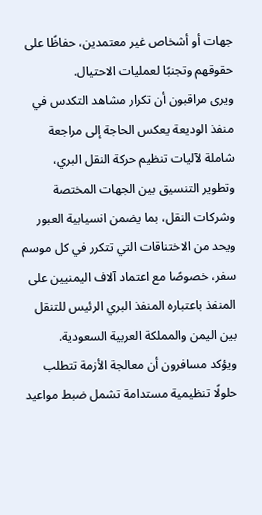جهات أو أشخاص غير معتمدين، حفاظًا على حقوقهم وتجنبًا لعمليات الاحتيال.
ويرى مراقبون أن تكرار مشاهد التكدس في منفذ الوديعة يعكس الحاجة إلى مراجعة شاملة لآليات تنظيم حركة النقل البري، وتطوير التنسيق بين الجهات المختصة وشركات النقل، بما يضمن انسيابية العبور ويحد من الاختناقات التي تتكرر في كل موسم سفر، خصوصًا مع اعتماد آلاف اليمنيين على المنفذ باعتباره المنفذ البري الرئيس للتنقل بين اليمن والمملكة العربية السعودية.
ويؤكد مسافرون أن معالجة الأزمة تتطلب حلولًا تنظيمية مستدامة تشمل ضبط مواعيد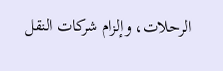الرحلات، وإلزام شركات النقل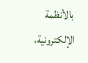بالأنظمة الإلكترونية،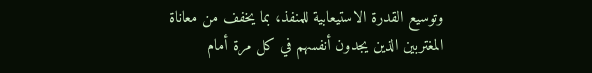وتوسيع القدرة الاستيعابية للمنفذ، بما يخفف من معاناة المغتربين الذين يجدون أنفسهم في كل مرة أمام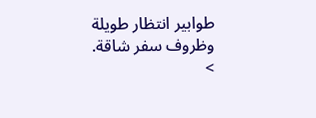طوابير انتظار طويلة وظروف سفر شاقة.
>